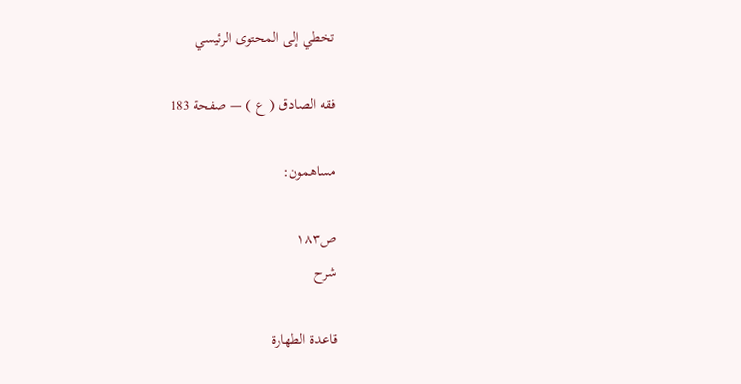تخطي إلى المحتوى الرئيسي

فقه الصادق ( ع ) — صفحة 183

مساهمون:

ص١٨٣
شرح

قاعدة الطهارة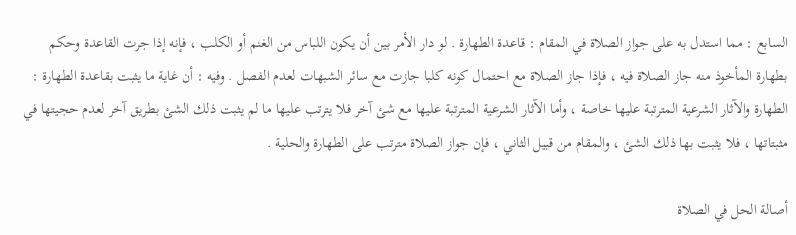السابع : مما استدل به على جواز الصلاة في المقام : قاعدة الطهارة . لو دار الأمر بين أن يكون اللباس من الغنم أو الكلب ، فإنه إذا جرت القاعدة وحكم بطهارة المأخوذ منه جاز الصلاة فيه ، فإذا جاز الصلاة مع احتمال كونه كلبا جازت مع سائر الشبهات لعدم الفصل . وفيه : أن غاية ما يثبت بقاعدة الطهارة : الطهارة والآثار الشرعية المترتبة عليها خاصة ، وأما الآثار الشرعية المترتبة عليها مع شئ آخر فلا يترتب عليها ما لم يثبت ذلك الشئ بطريق آخر لعدم حجيتها في مثبتاتها ، فلا يثبت بها ذلك الشئ ، والمقام من قبيل الثاني ، فإن جواز الصلاة مترتب على الطهارة والحلية .

أصالة الحل في الصلاة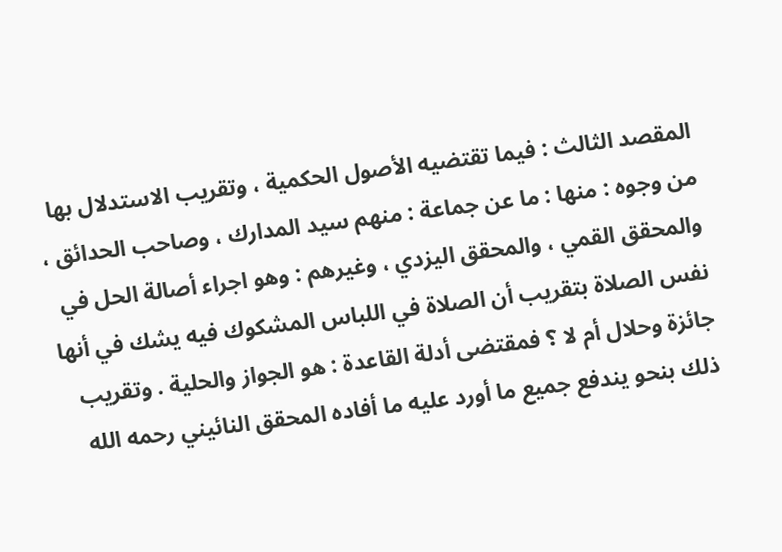المقصد الثالث : فيما تقتضيه الأصول الحكمية ، وتقريب الاستدلال بها من وجوه : منها : ما عن جماعة : منهم سيد المدارك ، وصاحب الحدائق ، والمحقق القمي ، والمحقق اليزدي ، وغيرهم : وهو اجراء أصالة الحل في نفس الصلاة بتقريب أن الصلاة في اللباس المشكوك فيه يشك في أنها جائزة وحلال أم لا ؟ فمقتضى أدلة القاعدة : هو الجواز والحلية . وتقريب ذلك بنحو يندفع جميع ما أورد عليه ما أفاده المحقق النائيني رحمه الله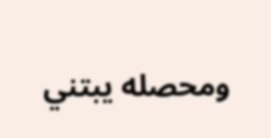ومحصله يبتني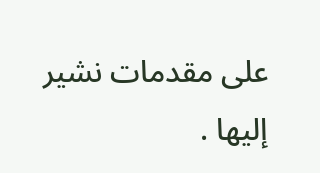على مقدمات نشير إليها .